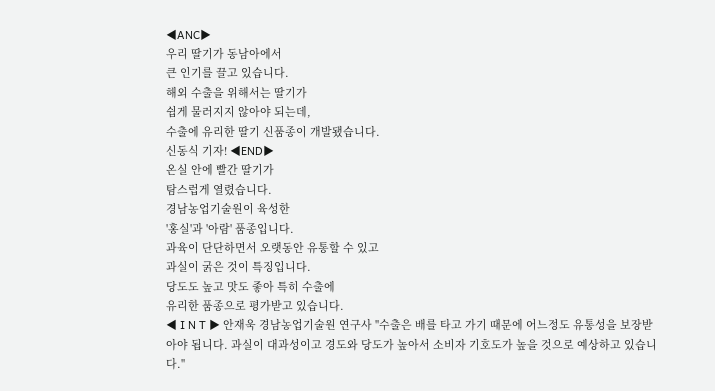◀ANC▶
우리 딸기가 동남아에서
큰 인기를 끌고 있습니다.
해외 수출을 위해서는 딸기가
쉽게 물러지지 않아야 되는데,
수출에 유리한 딸기 신품종이 개발됐습니다.
신동식 기자! ◀END▶
온실 안에 빨간 딸기가
탐스럽게 열렸습니다.
경남농업기술원이 육성한
'홍실'과 '아람' 품종입니다.
과육이 단단하면서 오랫동안 유통할 수 있고
과실이 굵은 것이 특징입니다.
당도도 높고 맛도 좋아 특히 수출에
유리한 품종으로 평가받고 있습니다.
◀ I N T ▶ 안재욱 경남농업기술원 연구사 "수출은 배를 타고 가기 때문에 어느정도 유통성을 보장받아야 됩니다. 과실이 대과성이고 경도와 당도가 높아서 소비자 기호도가 높을 것으로 예상하고 있습니다."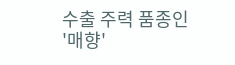수출 주력 품종인 '매향'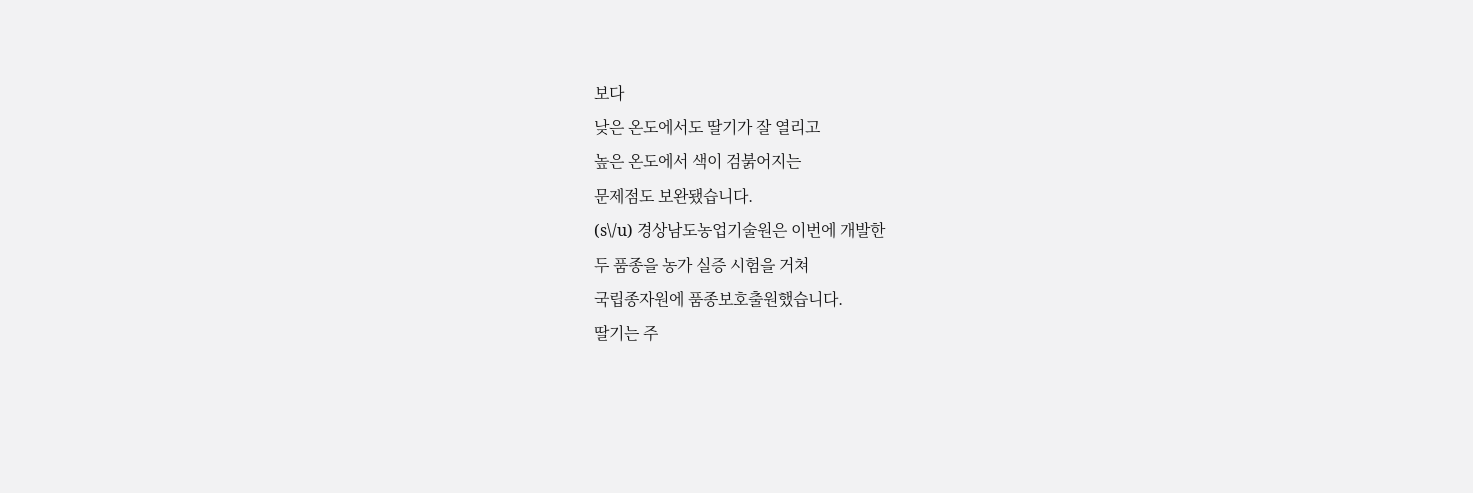보다
낮은 온도에서도 딸기가 잘 열리고
높은 온도에서 색이 검붉어지는
문제점도 보완됐습니다.
(s\/u) 경상남도농업기술원은 이번에 개발한
두 품종을 농가 실증 시험을 거쳐
국립종자원에 품종보호출원했습니다.
딸기는 주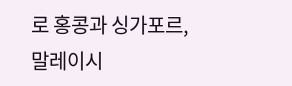로 홍콩과 싱가포르,
말레이시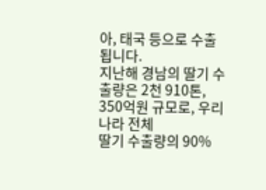아, 태국 등으로 수출됩니다.
지난해 경남의 딸기 수출량은 2천 910톤,
350억원 규모로, 우리나라 전체
딸기 수출량의 90%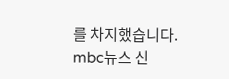를 차지했습니다.
mbc뉴스 신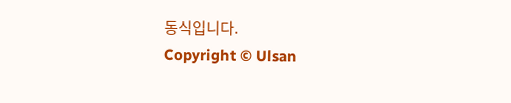동식입니다.
Copyright © Ulsan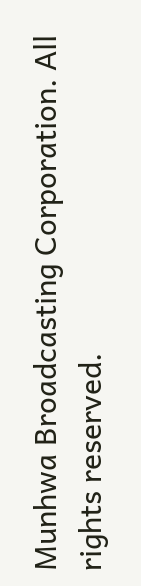Munhwa Broadcasting Corporation. All rights reserved.